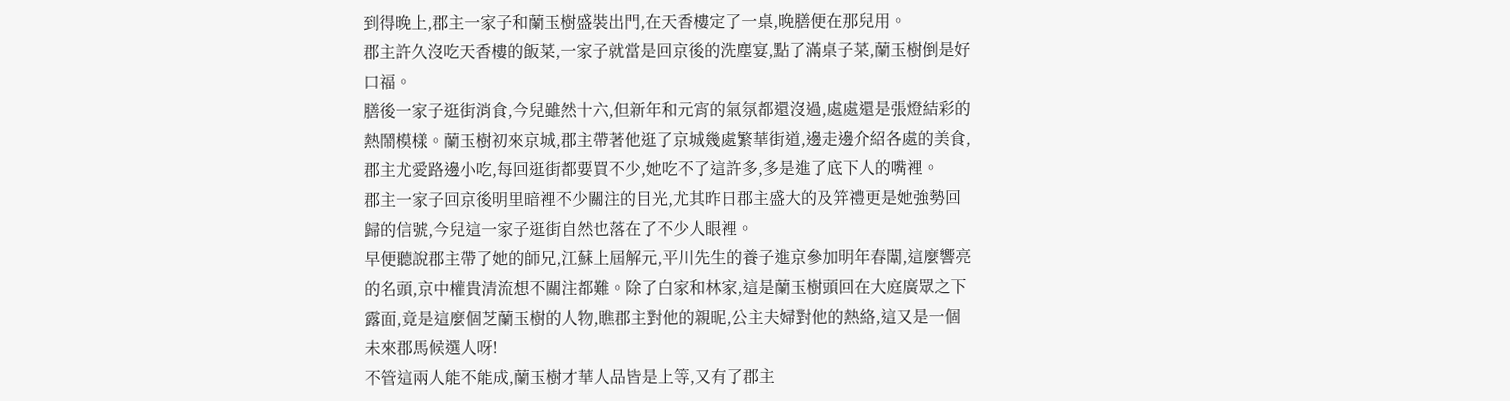到得晚上,郡主一家子和蘭玉樹盛裝出門,在天香樓定了一桌,晚膳便在那兒用。
郡主許久沒吃天香樓的飯菜,一家子就當是回京後的洗塵宴,點了滿桌子菜,蘭玉樹倒是好口福。
膳後一家子逛街消食,今兒雖然十六,但新年和元宵的氣氛都還沒過,處處還是張燈結彩的熱鬧模樣。蘭玉樹初來京城,郡主帶著他逛了京城幾處繁華街道,邊走邊介紹各處的美食,郡主尤愛路邊小吃,每回逛街都要買不少,她吃不了這許多,多是進了底下人的嘴裡。
郡主一家子回京後明里暗裡不少關注的目光,尤其昨日郡主盛大的及笄禮更是她強勢回歸的信號,今兒這一家子逛街自然也落在了不少人眼裡。
早便聽說郡主帶了她的師兄,江蘇上屆解元,平川先生的養子進京參加明年春闈,這麼響亮的名頭,京中權貴清流想不關注都難。除了白家和林家,這是蘭玉樹頭回在大庭廣眾之下露面,竟是這麼個芝蘭玉樹的人物,瞧郡主對他的親昵,公主夫婦對他的熱絡,這又是一個未來郡馬候選人呀!
不管這兩人能不能成,蘭玉樹才華人品皆是上等,又有了郡主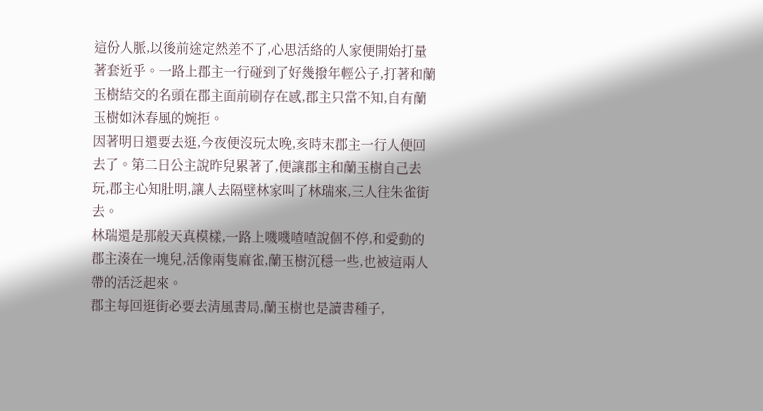這份人脈,以後前途定然差不了,心思活絡的人家便開始打量著套近乎。一路上郡主一行碰到了好幾撥年輕公子,打著和蘭玉樹結交的名頭在郡主面前刷存在感,郡主只當不知,自有蘭玉樹如沐春風的婉拒。
因著明日還要去逛,今夜便沒玩太晚,亥時末郡主一行人便回去了。第二日公主說昨兒累著了,便讓郡主和蘭玉樹自己去玩,郡主心知肚明,讓人去隔壁林家叫了林瑞來,三人往朱雀街去。
林瑞還是那般天真模樣,一路上嘰嘰喳喳說個不停,和愛動的郡主湊在一塊兒,活像兩隻麻雀,蘭玉樹沉穩一些,也被這兩人帶的活泛起來。
郡主每回逛街必要去清風書局,蘭玉樹也是讀書種子,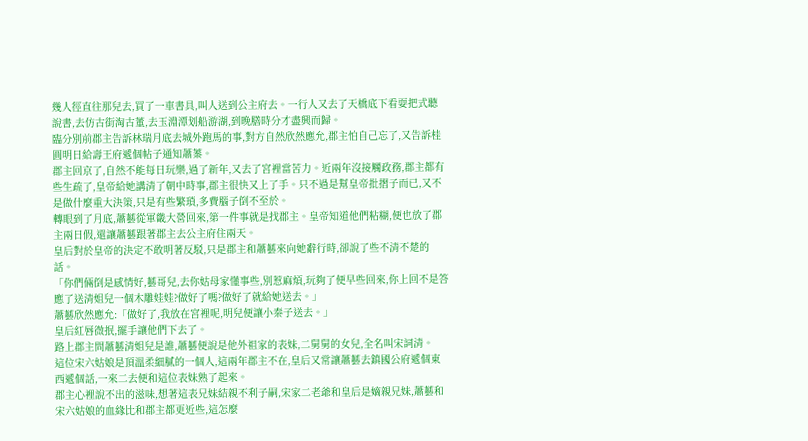幾人徑直往那兒去,買了一車書具,叫人送到公主府去。一行人又去了天橋底下看耍把式聽說書,去仿古街淘古董,去玉淵潭划船游湖,到晚膳時分才盡興而歸。
臨分別前郡主告訴林瑞月底去城外跑馬的事,對方自然欣然應允,郡主怕自己忘了,又告訴桂圓明日給壽王府遞個帖子通知蕭蓁。
郡主回京了,自然不能每日玩樂,過了新年,又去了宮裡當苦力。近兩年沒接觸政務,郡主都有些生疏了,皇帝給她講清了朝中時事,郡主很快又上了手。只不過是幫皇帝批摺子而已,又不是做什麼重大決策,只是有些繁瑣,多費腦子倒不至於。
轉眼到了月底,蕭藝從軍畿大營回來,第一件事就是找郡主。皇帝知道他們粘糊,便也放了郡主兩日假,還讓蕭藝跟著郡主去公主府住兩天。
皇后對於皇帝的決定不敢明著反駁,只是郡主和蕭藝來向她辭行時,卻說了些不清不楚的話。
「你們倆倒是感情好,藝哥兒,去你姑母家懂事些,別惹麻煩,玩夠了便早些回來,你上回不是答應了送清姐兒一個木雕娃娃?做好了嗎?做好了就給她送去。」
蕭藝欣然應允:「做好了,我放在宮裡呢,明兒便讓小秦子送去。」
皇后紅唇微抿,擺手讓他們下去了。
路上郡主問蕭藝清姐兒是誰,蕭藝便說是他外祖家的表妹,二舅舅的女兒,全名叫宋詞清。
這位宋六姑娘是頂溫柔細膩的一個人,這兩年郡主不在,皇后又常讓蕭藝去鎮國公府遞個東西遞個話,一來二去便和這位表妹熟了起來。
郡主心裡說不出的滋味,想著這表兄妹結親不利子嗣,宋家二老爺和皇后是嫡親兄妹,蕭藝和宋六姑娘的血緣比和郡主都更近些,這怎麼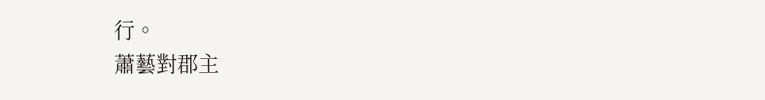行。
蕭藝對郡主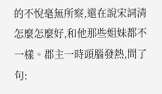的不悅毫無所察,還在說宋詞清怎麼怎麼好,和他那些姐妹都不一樣。郡主一時頭腦發熱,問了句: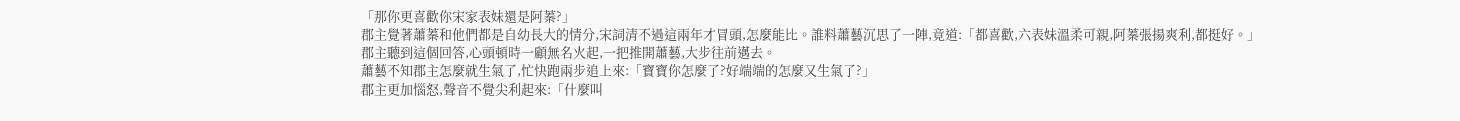「那你更喜歡你宋家表妹還是阿蓁?」
郡主覺著蕭蓁和他們都是自幼長大的情分,宋詞清不過這兩年才冒頭,怎麼能比。誰料蕭藝沉思了一陣,竟道:「都喜歡,六表妹溫柔可親,阿蓁張揚爽利,都挺好。」
郡主聽到這個回答,心頭頓時一顧無名火起,一把推開蕭藝,大步往前邁去。
蕭藝不知郡主怎麼就生氣了,忙快跑兩步追上來:「寶寶你怎麼了?好端端的怎麼又生氣了?」
郡主更加惱怒,聲音不覺尖利起來:「什麼叫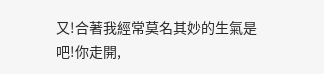又!合著我經常莫名其妙的生氣是吧!你走開,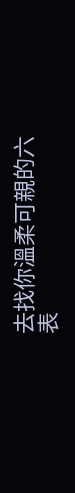去找你溫柔可親的六表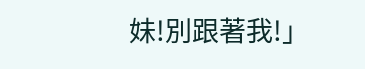妹!別跟著我!」